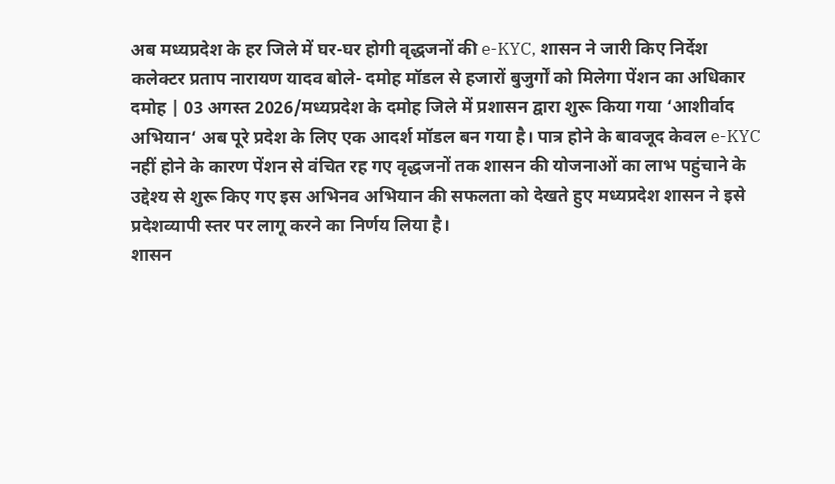अब मध्यप्रदेश के हर जिले में घर-घर होगी वृद्धजनों की e-KYC, शासन ने जारी किए निर्देश
कलेक्टर प्रताप नारायण यादव बोले- दमोह मॉडल से हजारों बुजुर्गों को मिलेगा पेंशन का अधिकार
दमोह | 03 अगस्त 2026/मध्यप्रदेश के दमोह जिले में प्रशासन द्वारा शुरू किया गया ‘आशीर्वाद अभियान‘ अब पूरे प्रदेश के लिए एक आदर्श मॉडल बन गया है। पात्र होने के बावजूद केवल e-KYC नहीं होने के कारण पेंशन से वंचित रह गए वृद्धजनों तक शासन की योजनाओं का लाभ पहुंचाने के उद्देश्य से शुरू किए गए इस अभिनव अभियान की सफलता को देखते हुए मध्यप्रदेश शासन ने इसे प्रदेशव्यापी स्तर पर लागू करने का निर्णय लिया है।
शासन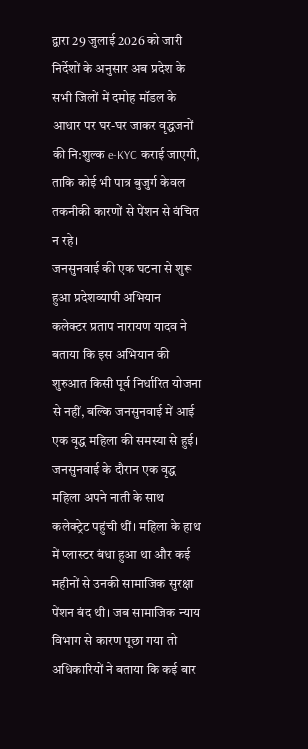द्वारा 29 जुलाई 2026 को जारी निर्देशों के अनुसार अब प्रदेश के सभी जिलों में दमोह मॉडल के आधार पर घर-घर जाकर वृद्धजनों की नि:शुल्क e-KYC कराई जाएगी, ताकि कोई भी पात्र बुजुर्ग केवल तकनीकी कारणों से पेंशन से वंचित न रहे।
जनसुनवाई की एक घटना से शुरू हुआ प्रदेशव्यापी अभियान
कलेक्टर प्रताप नारायण यादव ने बताया कि इस अभियान की शुरुआत किसी पूर्व निर्धारित योजना से नहीं, बल्कि जनसुनवाई में आई एक वृद्ध महिला की समस्या से हुई।
जनसुनवाई के दौरान एक वृद्ध महिला अपने नाती के साथ कलेक्ट्रेट पहुंची थीं। महिला के हाथ में प्लास्टर बंधा हुआ था और कई महीनों से उनकी सामाजिक सुरक्षा पेंशन बंद थी। जब सामाजिक न्याय विभाग से कारण पूछा गया तो अधिकारियों ने बताया कि कई बार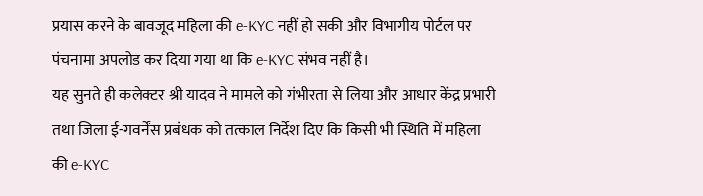प्रयास करने के बावजूद महिला की e-KYC नहीं हो सकी और विभागीय पोर्टल पर पंचनामा अपलोड कर दिया गया था कि e-KYC संभव नहीं है।
यह सुनते ही कलेक्टर श्री यादव ने मामले को गंभीरता से लिया और आधार केंद्र प्रभारी तथा जिला ई-गवर्नेंस प्रबंधक को तत्काल निर्देश दिए कि किसी भी स्थिति में महिला की e-KYC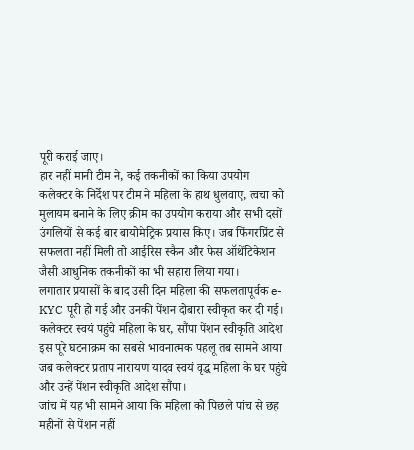पूरी कराई जाए।
हार नहीं मानी टीम ने, कई तकनीकों का किया उपयोग
कलेक्टर के निर्देश पर टीम ने महिला के हाथ धुलवाए, त्वचा को मुलायम बनाने के लिए क्रीम का उपयोग कराया और सभी दसों उंगलियों से कई बार बायोमेट्रिक प्रयास किए। जब फिंगरप्रिंट से सफलता नहीं मिली तो आईरिस स्कैन और फेस ऑथेंटिकेशन जैसी आधुनिक तकनीकों का भी सहारा लिया गया।
लगातार प्रयासों के बाद उसी दिन महिला की सफलतापूर्वक e-KYC पूरी हो गई और उनकी पेंशन दोबारा स्वीकृत कर दी गई।
कलेक्टर स्वयं पहुंचे महिला के घर, सौंपा पेंशन स्वीकृति आदेश
इस पूरे घटनाक्रम का सबसे भावनात्मक पहलू तब सामने आया जब कलेक्टर प्रताप नारायण यादव स्वयं वृद्ध महिला के घर पहुंचे और उन्हें पेंशन स्वीकृति आदेश सौंपा।
जांच में यह भी सामने आया कि महिला को पिछले पांच से छह महीनों से पेंशन नहीं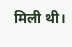मिली थी।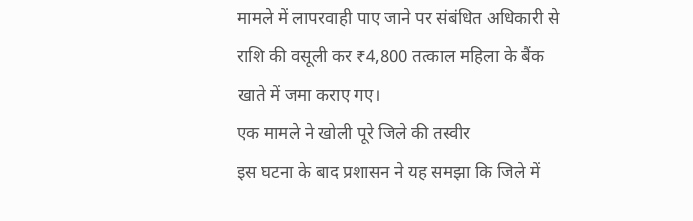मामले में लापरवाही पाए जाने पर संबंधित अधिकारी से राशि की वसूली कर ₹4,800 तत्काल महिला के बैंक खाते में जमा कराए गए।
एक मामले ने खोली पूरे जिले की तस्वीर
इस घटना के बाद प्रशासन ने यह समझा कि जिले में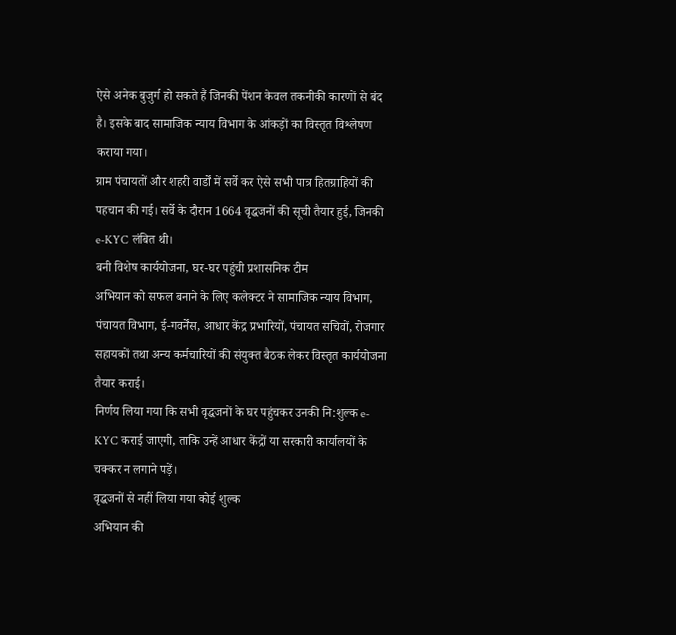ऐसे अनेक बुजुर्ग हो सकते हैं जिनकी पेंशन केवल तकनीकी कारणों से बंद है। इसके बाद सामाजिक न्याय विभाग के आंकड़ों का विस्तृत विश्लेषण कराया गया।
ग्राम पंचायतों और शहरी वार्डों में सर्वे कर ऐसे सभी पात्र हितग्राहियों की पहचान की गई। सर्वे के दौरान 1664 वृद्धजनों की सूची तैयार हुई, जिनकी e-KYC लंबित थी।
बनी विशेष कार्ययोजना, घर-घर पहुंची प्रशासनिक टीम
अभियान को सफल बनाने के लिए कलेक्टर ने सामाजिक न्याय विभाग, पंचायत विभाग, ई-गवर्नेंस, आधार केंद्र प्रभारियों, पंचायत सचिवों, रोजगार सहायकों तथा अन्य कर्मचारियों की संयुक्त बैठक लेकर विस्तृत कार्ययोजना तैयार कराई।
निर्णय लिया गया कि सभी वृद्धजनों के घर पहुंचकर उनकी नि:शुल्क e-KYC कराई जाएगी, ताकि उन्हें आधार केंद्रों या सरकारी कार्यालयों के चक्कर न लगाने पड़ें।
वृद्धजनों से नहीं लिया गया कोई शुल्क
अभियान की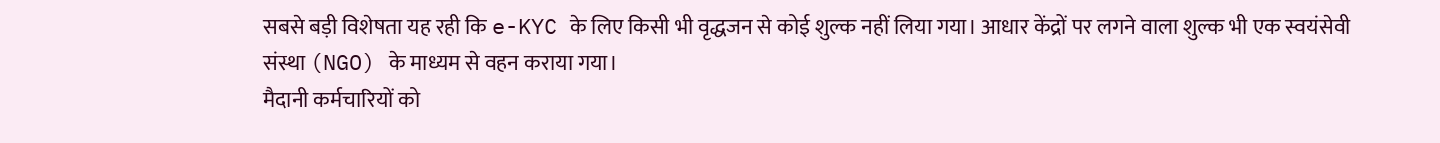सबसे बड़ी विशेषता यह रही कि e-KYC के लिए किसी भी वृद्धजन से कोई शुल्क नहीं लिया गया। आधार केंद्रों पर लगने वाला शुल्क भी एक स्वयंसेवी संस्था (NGO) के माध्यम से वहन कराया गया।
मैदानी कर्मचारियों को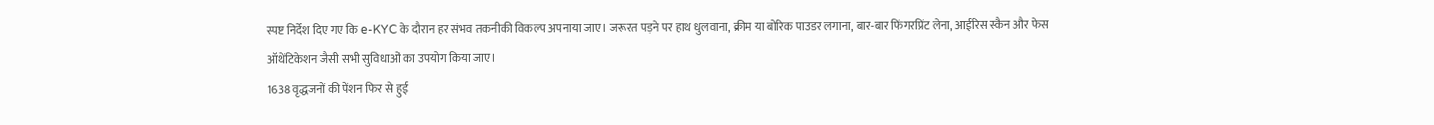स्पष्ट निर्देश दिए गए कि e-KYC के दौरान हर संभव तकनीकी विकल्प अपनाया जाए। जरूरत पड़ने पर हाथ धुलवाना, क्रीम या बोरिक पाउडर लगाना, बार-बार फिंगरप्रिंट लेना, आईरिस स्कैन और फेस ऑथेंटिकेशन जैसी सभी सुविधाओं का उपयोग किया जाए।
1638 वृद्धजनों की पेंशन फिर से हुई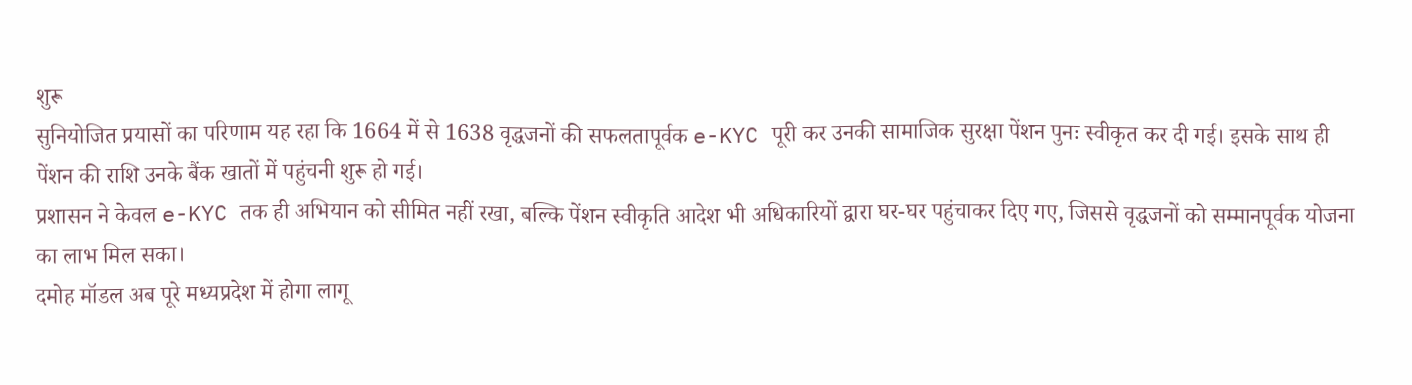शुरू
सुनियोजित प्रयासों का परिणाम यह रहा कि 1664 में से 1638 वृद्धजनों की सफलतापूर्वक e-KYC पूरी कर उनकी सामाजिक सुरक्षा पेंशन पुनः स्वीकृत कर दी गई। इसके साथ ही पेंशन की राशि उनके बैंक खातों में पहुंचनी शुरू हो गई।
प्रशासन ने केवल e-KYC तक ही अभियान को सीमित नहीं रखा, बल्कि पेंशन स्वीकृति आदेश भी अधिकारियों द्वारा घर-घर पहुंचाकर दिए गए, जिससे वृद्धजनों को सम्मानपूर्वक योजना का लाभ मिल सका।
दमोह मॉडल अब पूरे मध्यप्रदेश में होगा लागू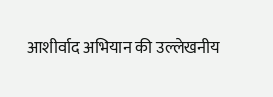आशीर्वाद अभियान की उल्लेखनीय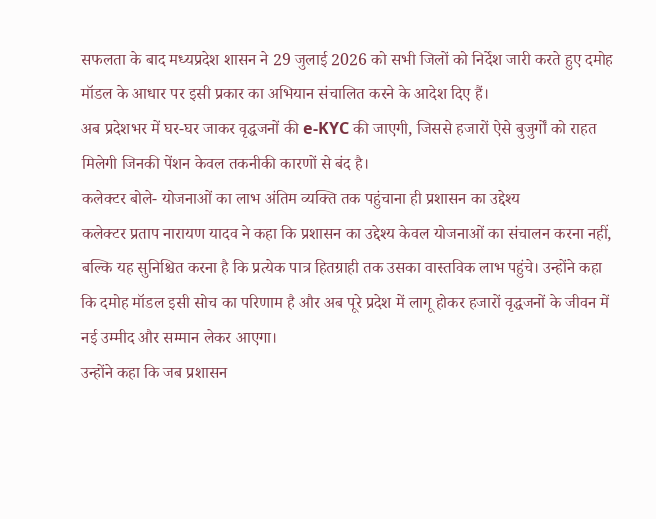सफलता के बाद मध्यप्रदेश शासन ने 29 जुलाई 2026 को सभी जिलों को निर्देश जारी करते हुए दमोह मॉडल के आधार पर इसी प्रकार का अभियान संचालित करने के आदेश दिए हैं।
अब प्रदेशभर में घर-घर जाकर वृद्धजनों की e-KYC की जाएगी, जिससे हजारों ऐसे बुजुर्गों को राहत मिलेगी जिनकी पेंशन केवल तकनीकी कारणों से बंद है।
कलेक्टर बोले- योजनाओं का लाभ अंतिम व्यक्ति तक पहुंचाना ही प्रशासन का उद्देश्य
कलेक्टर प्रताप नारायण यादव ने कहा कि प्रशासन का उद्देश्य केवल योजनाओं का संचालन करना नहीं, बल्कि यह सुनिश्चित करना है कि प्रत्येक पात्र हितग्राही तक उसका वास्तविक लाभ पहुंचे। उन्होंने कहा कि दमोह मॉडल इसी सोच का परिणाम है और अब पूरे प्रदेश में लागू होकर हजारों वृद्धजनों के जीवन में नई उम्मीद और सम्मान लेकर आएगा।
उन्होंने कहा कि जब प्रशासन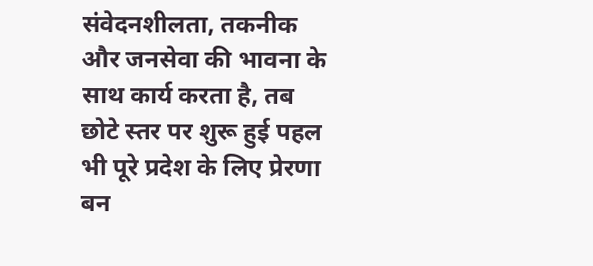संवेदनशीलता, तकनीक और जनसेवा की भावना के साथ कार्य करता है, तब छोटे स्तर पर शुरू हुई पहल भी पूरे प्रदेश के लिए प्रेरणा बन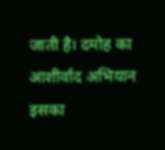जाती है। दमोह का आशीर्वाद अभियान इसका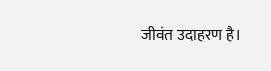जीवंत उदाहरण है।